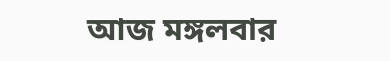আজ মঙ্গলবার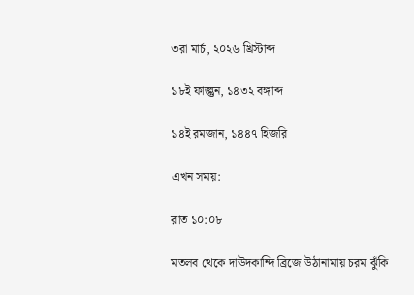৩রা মার্চ, ২০২৬ খ্রিস্টাব্দ

১৮ই ফাল্গুন, ১৪৩২ বঙ্গাব্দ

১৪ই রমজান, ১৪৪৭ হিজরি

এখন সময়:

রাত ১০:০৮

মতলব থেকে দাউদকান্দি ব্রিজে উঠানামায় চরম ঝুঁকি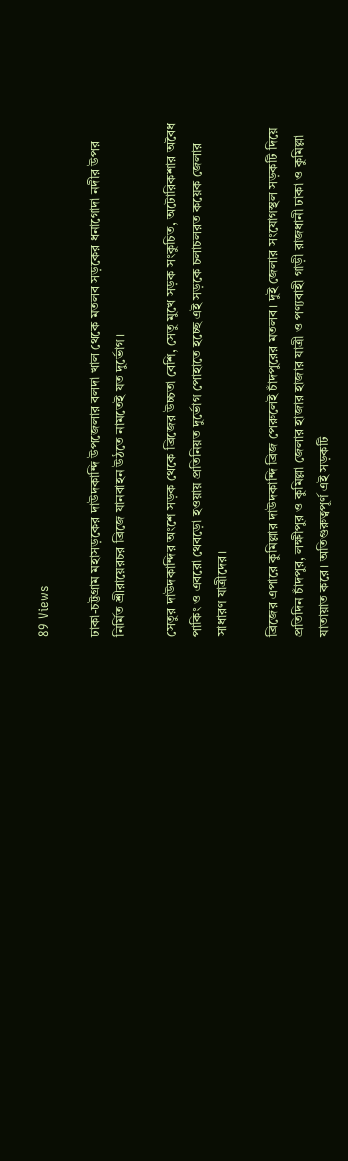89 Views

ঢাকা-চট্টগ্রাম মহাসড়কের দাউদকান্দি উপজেলার বলদা খাল থেকে মতলব সড়কের ধনাগোদা নদীর উপর নির্মিত শ্রীরায়েরচর ব্রিজে যানবাহন উঠতে নামতেই যত দুর্ভোগ।

সেতুর দাউদকান্দির অংশে সড়ক থেকে ব্রিজের উচ্চতা বেশি, সেতু মুখে সড়ক সংকুচিত, অটোরিকশার অবৈধ পাকিং ও এবরো থেবড়ো হওয়ায় প্রতিনিয়ত দুর্ভোগ পোহাতে হচ্ছে এই সড়কে চলাচলরত কয়েক জেলার সাধারণ যাত্রীদের।

ব্রিজের এপারে কুমিল্লার দাউদকান্দি ব্রিজ পেরুলেই চাঁদপুরের মতলব। দুই জেলার সংযোগস্থল সড়কটি দিয়ে প্রতিদিন চাঁদপুর, লক্ষীপুর ও কুমিল্লা জেলার হাজার হাজার যাত্রী ও পণ্যবাহী গাড়ী রাজধানী ঢাকা ও কুমিল্লা যাতায়াত করে। অতিগুরুত্বপূর্ণ এই সড়কটি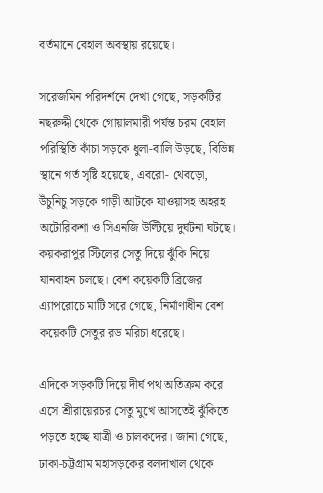বর্তমানে বেহাল অবস্থায় রয়েছে।

সরেজমিন পরিদর্শনে দেখা গেছে, সড়কটির নছরুদ্দী থেকে গোয়ালমারী পর্যন্ত চরম বেহাল পরিস্থিতি কাঁচা সড়কে ধুলা-বালি উড়ছে, বিভিন্ন স্থানে গর্ত সৃষ্টি হয়েছে, এবরো- থেবড়ো, উঁচুনিচু সড়কে গাড়ী আটকে যাওয়াসহ অহরহ অটোরিকশা ও সিএনজি উল্টিয়ে দুর্ঘটনা ঘটছে। কয়করাপুর স্টিলের সেতু দিয়ে ঝুঁকি নিয়ে যানবাহন চলছে। বেশ কয়েকটি ব্রিজের এ্যাপরোচে মাটি সরে গেছে, নির্মাণাধীন বেশ কয়েকটি সেতুর রড মরিচা ধরেছে।

এদিকে সড়কটি দিয়ে দীর্ঘ পথ অতিক্রম করে এসে শ্রীরায়েরচর সেতু মুখে আসতেই ঝুঁকিতে পড়তে হচ্ছে যাত্রী ও চালকদের। জানা গেছে, ঢাকা-চট্টগ্রাম মহাসড়কের বলদাখাল থেকে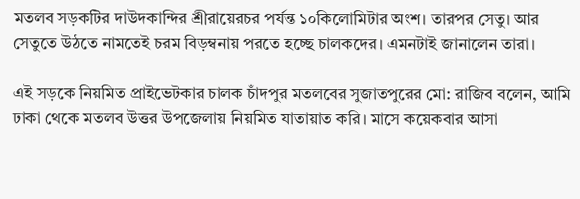মতলব সড়কটির দাউদকান্দির শ্রীরায়েরচর পর্যন্ত ১০কিলোমিটার অংশ। তারপর সেতু। আর সেতুতে উঠতে নামতেই চরম বিড়ম্বনায় পরতে হচ্ছে চালকদের। এমনটাই জানালেন তারা।

এই সড়কে নিয়মিত প্রাইভেটকার চালক চাঁদপুর মতলবের সুজাতপুরের মো: রাজিব বলেন, আমি ঢাকা থেকে মতলব উত্তর উপজেলায় নিয়মিত যাতায়াত করি। মাসে কয়েকবার আসা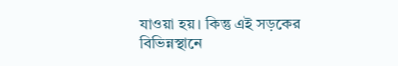যাওয়া হয়। কিন্তু এই সড়কের বিভিন্নস্থানে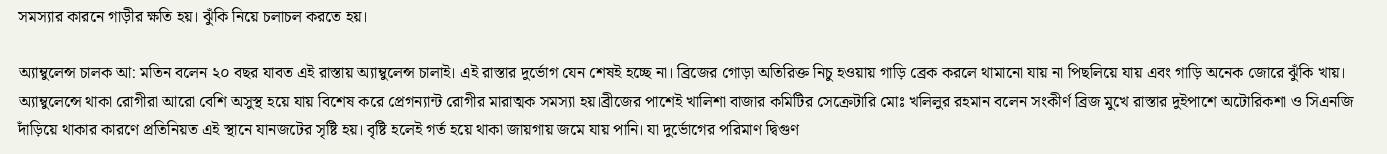সমস্যার কারনে গাড়ীর ক্ষতি হয়। ঝুঁকি নিয়ে চলাচল করতে হয়।

অ্যাম্বুলেন্স চালক আ: মতিন বলেন ২০ বছর যাবত এই রাস্তায় অ্যাম্বুলেন্স চালাই। এই রাস্তার দুর্ভোগ যেন শেষই হচ্ছে না। ব্রিজের গোড়া অতিরিক্ত নিচু হওয়ায় গাড়ি ব্রেক করলে থামানো যায় না পিছলিয়ে যায় এবং গাড়ি অনেক জোরে ঝুঁকি খায়। অ্যাম্বুলেন্সে থাকা রোগীরা আরো বেশি অসুস্থ হয়ে যায় বিশেষ করে প্রেগন্যান্ট রোগীর মারাত্মক সমস্যা হয়।ব্রীজের পাশেই খালিশা বাজার কমিটির সেক্রেটারি মোঃ খলিলুর রহমান বলেন সংকীর্ণ ব্রিজ মুখে রাস্তার দুইপাশে অটোরিকশা ও সিএনজি দাঁড়িয়ে থাকার কারণে প্রতিনিয়ত এই স্থানে যানজটের সৃষ্টি হয়। বৃষ্টি হলেই গর্ত হয়ে থাকা জায়গায় জমে যায় পানি। যা দুর্ভোগের পরিমাণ দ্বিগুণ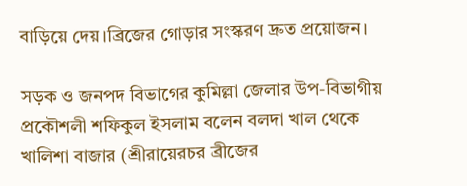বাড়িয়ে দেয়।ব্রিজের গোড়ার সংস্করণ দ্রুত প্রয়োজন।

সড়ক ও জনপদ বিভাগের কুমিল্লা জেলার উপ-বিভাগীয় প্রকৌশলী শফিকুল ইসলাম বলেন বলদা খাল থেকে খালিশা বাজার (শ্রীরায়েরচর ব্রীজের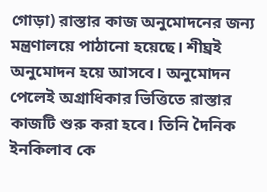গোড়া) রাস্তার কাজ অনুমোদনের জন্য মন্ত্রণালয়ে পাঠানো হয়েছে। শীঘ্রই অনুমোদন হয়ে আসবে। অনুমোদন পেলেই অগ্রাধিকার ভিত্তিতে রাস্তার কাজটি শুরু করা হবে। তিনি দৈনিক ইনকিলাব কে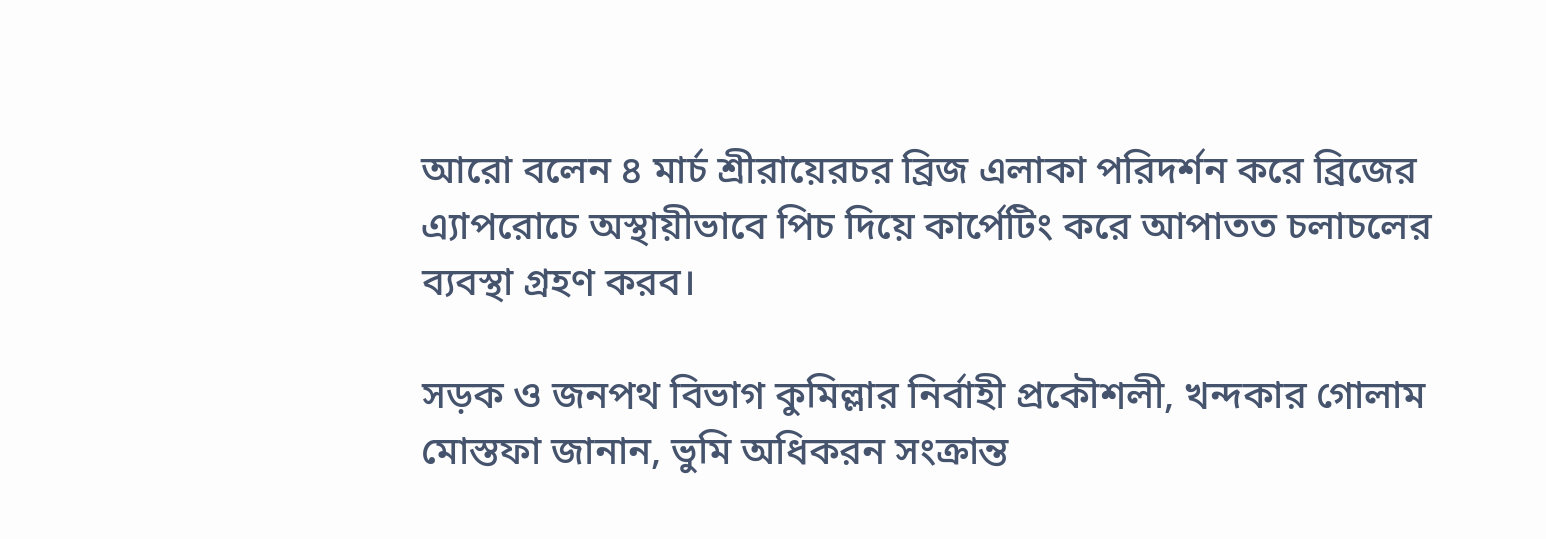আরো বলেন ৪ মার্চ শ্রীরায়েরচর ব্রিজ এলাকা পরিদর্শন করে ব্রিজের এ্যাপরোচে অস্থায়ীভাবে পিচ দিয়ে কার্পেটিং করে আপাতত চলাচলের ব্যবস্থা গ্রহণ করব।

সড়ক ও জনপথ বিভাগ কুমিল্লার নির্বাহী প্রকৌশলী, খন্দকার গোলাম মোস্তফা জানান, ভুমি অধিকরন সংক্রান্ত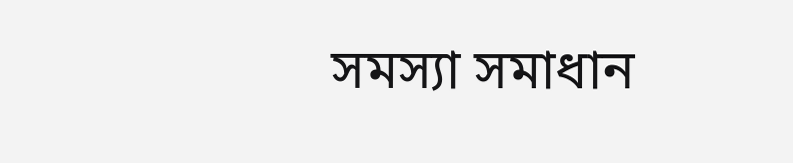সমস্যা সমাধান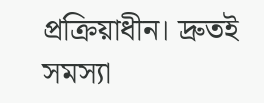প্রক্রিয়াধীন। দ্রুতই সমস্যা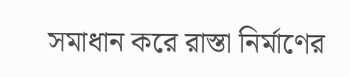সমাধান করে রাস্তা নির্মাণের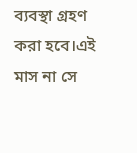ব্যবস্থা গ্রহণ করা হবে।এই মাস না সে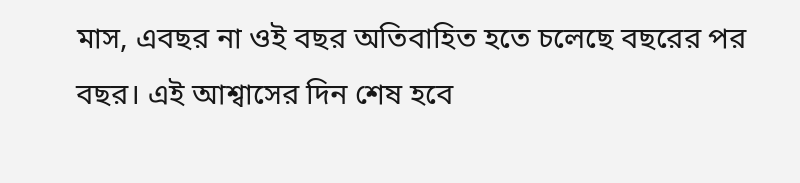মাস, এবছর না ওই বছর অতিবাহিত হতে চলেছে বছরের পর বছর। এই আশ্বাসের দিন শেষ হবে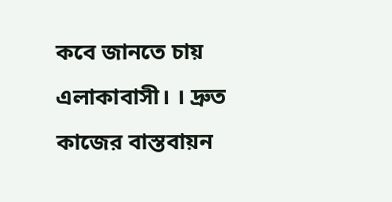কবে জানতে চায় এলাকাবাসী। । দ্রুত কাজের বাস্তবায়ন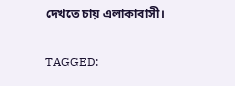দেখতে চায় এলাকাবাসী।

TAGGED: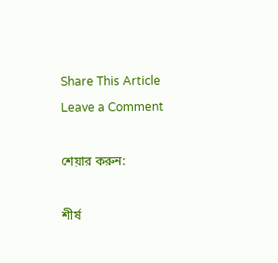Share This Article
Leave a Comment

শেয়ার করুন:

শীর্ষ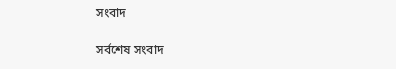সংবাদ

সর্বশেষ সংবাদ